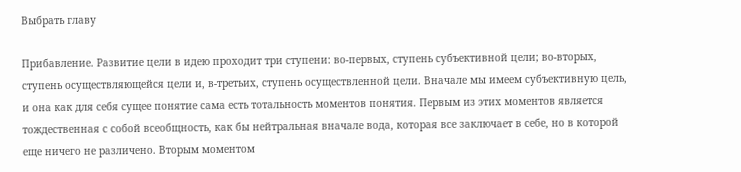Выбрать главу

Прибавление. Развитие цели в идею проходит три ступени: во-первых, ступень субъективной цели; во-вторых, ступень осуществляющейся цели и, в-третьих, ступень осуществленной цели. Вначале мы имеем субъективную цель, и она как для себя сущее понятие сама есть тотальность моментов понятия. Первым из этих моментов является тождественная с собой всеобщность, как бы нейтральная вначале вода, которая все заключает в себе, но в которой еще ничего не различено. Вторым моментом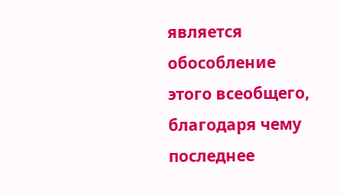является обособление этого всеобщего, благодаря чему последнее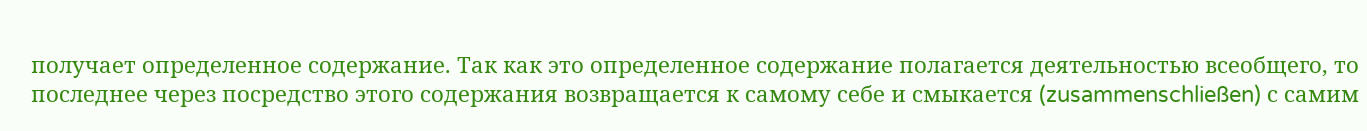получает определенное содержание. Так как это определенное содержание полагается деятельностью всеобщего, то последнее через посредство этого содержания возвращается к самому себе и смыкается (zusammenschließen) с самим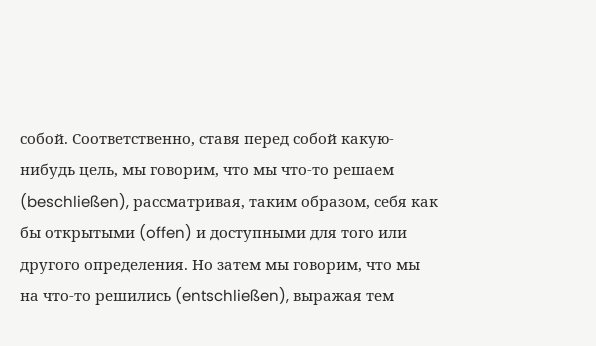собой. Соответственно, ставя перед собой какую-нибудь цель, мы говорим, что мы что-то решаем (beschließen), рассматривая, таким образом, себя как бы открытыми (offen) и доступными для того или другого определения. Но затем мы говорим, что мы на что-то решились (entschließen), выражая тем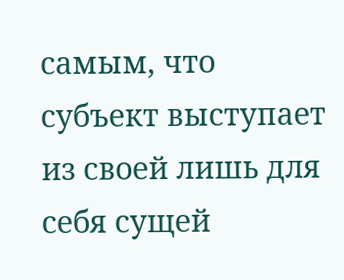самым, что субъект выступает из своей лишь для себя сущей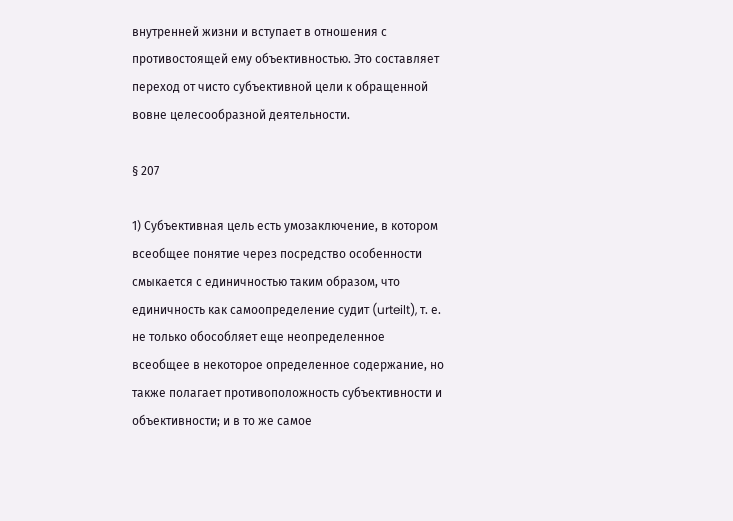внутренней жизни и вступает в отношения с противостоящей ему объективностью. Это составляет переход от чисто субъективной цели к обращенной вовне целесообразной деятельности.

§ 207

1) Субъективная цель есть умозаключение, в котором всеобщее понятие через посредство особенности смыкается с единичностью таким образом, что единичность как самоопределение судит (urteilt), т. е. не только обособляет еще неопределенное всеобщее в некоторое определенное содержание, но также полагает противоположность субъективности и объективности; и в то же самое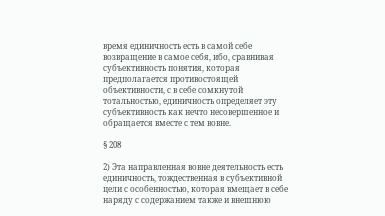время единичность есть в самой себе возвращение в самое себя, ибо, сравнивая субъективность понятия, которая предполагается противостоящей объективности, с в себе сомкнутой тотальностью, единичность определяет эту субъективность как нечто несовершенное и обращается вместе с тем вовне.

§ 208

2) Эта направленная вовне деятельность есть единичность, тождественная в субъективной цели с особенностью, которая вмещает в себе наряду с содержанием также и внешнюю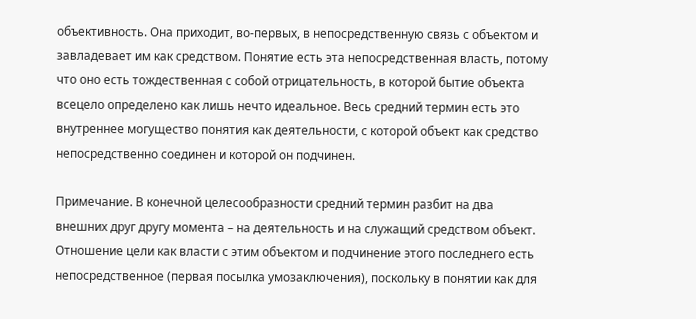объективность. Она приходит, во-первых, в непосредственную связь с объектом и завладевает им как средством. Понятие есть эта непосредственная власть, потому что оно есть тождественная с собой отрицательность, в которой бытие объекта всецело определено как лишь нечто идеальное. Весь средний термин есть это внутреннее могущество понятия как деятельности, с которой объект как средство непосредственно соединен и которой он подчинен.

Примечание. В конечной целесообразности средний термин разбит на два внешних друг другу момента – на деятельность и на служащий средством объект. Отношение цели как власти с этим объектом и подчинение этого последнего есть непосредственное (первая посылка умозаключения), поскольку в понятии как для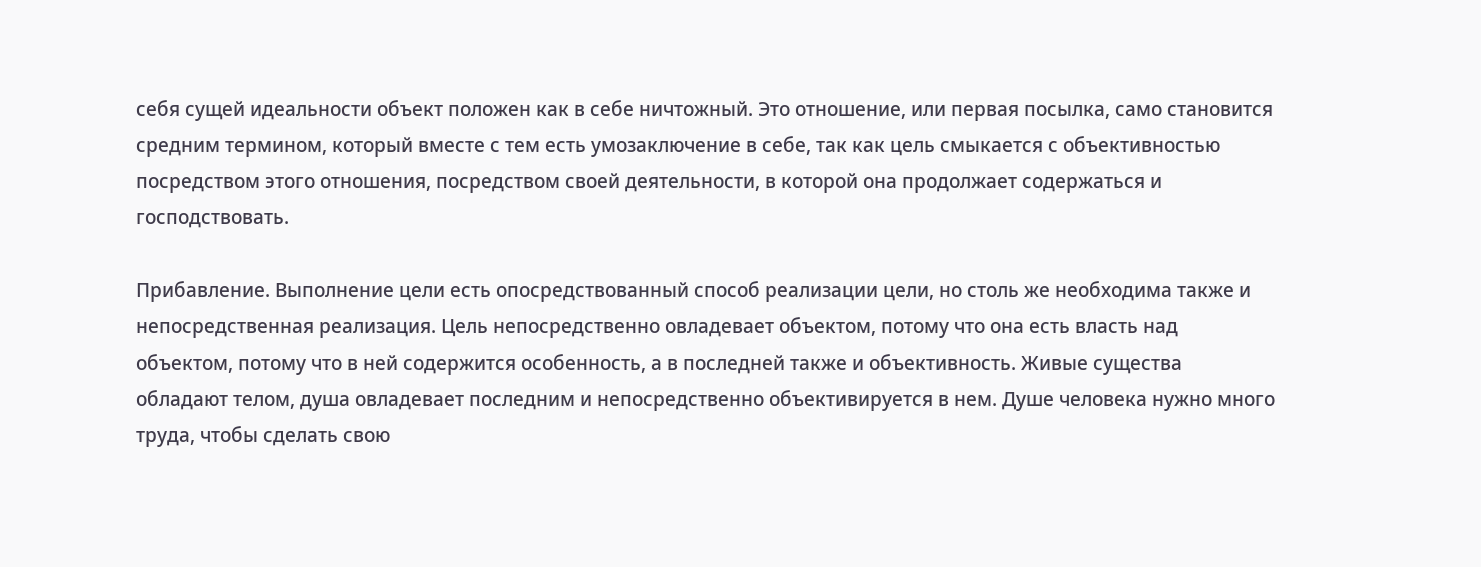себя сущей идеальности объект положен как в себе ничтожный. Это отношение, или первая посылка, само становится средним термином, который вместе с тем есть умозаключение в себе, так как цель смыкается с объективностью посредством этого отношения, посредством своей деятельности, в которой она продолжает содержаться и господствовать.

Прибавление. Выполнение цели есть опосредствованный способ реализации цели, но столь же необходима также и непосредственная реализация. Цель непосредственно овладевает объектом, потому что она есть власть над объектом, потому что в ней содержится особенность, а в последней также и объективность. Живые существа обладают телом, душа овладевает последним и непосредственно объективируется в нем. Душе человека нужно много труда, чтобы сделать свою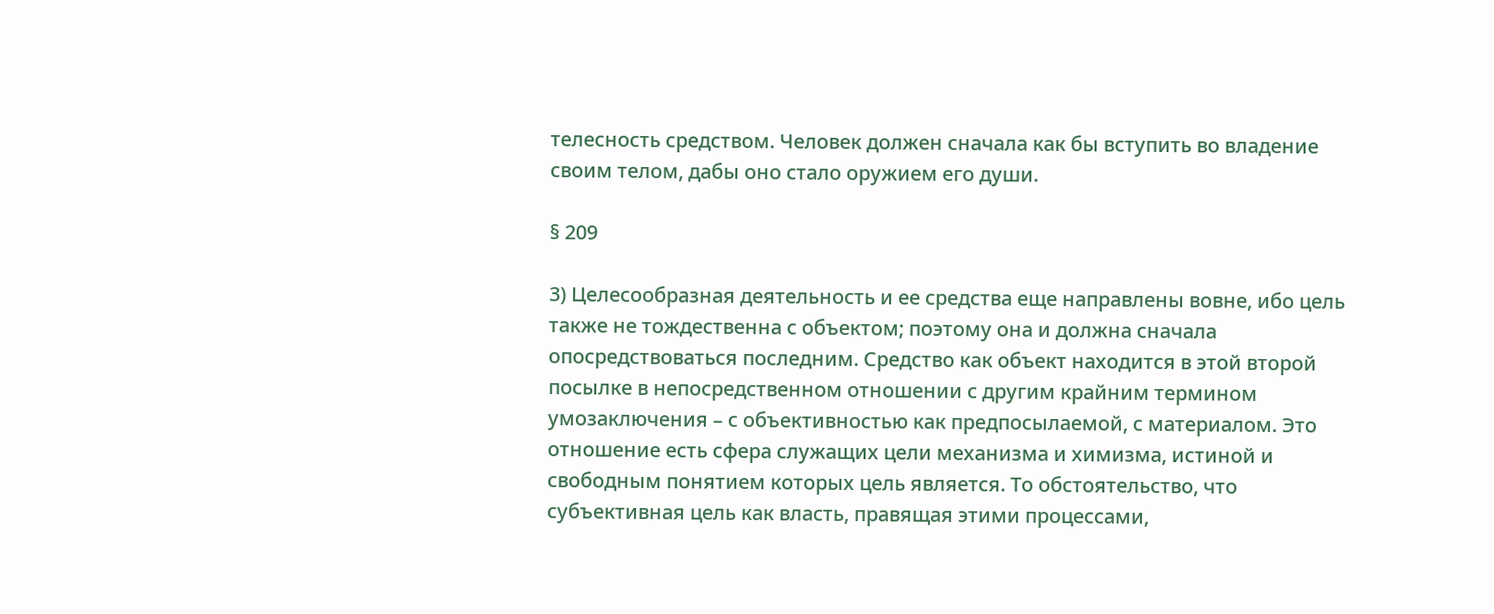телесность средством. Человек должен сначала как бы вступить во владение своим телом, дабы оно стало оружием его души.

§ 209

3) Целесообразная деятельность и ее средства еще направлены вовне, ибо цель также не тождественна с объектом; поэтому она и должна сначала опосредствоваться последним. Средство как объект находится в этой второй посылке в непосредственном отношении с другим крайним термином умозаключения – с объективностью как предпосылаемой, с материалом. Это отношение есть сфера служащих цели механизма и химизма, истиной и свободным понятием которых цель является. То обстоятельство, что субъективная цель как власть, правящая этими процессами,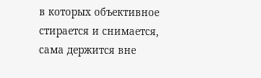в которых объективное стирается и снимается, сама держится вне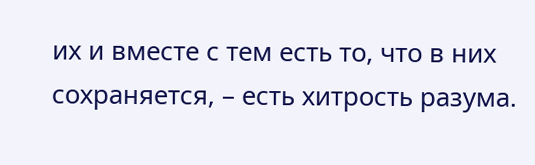их и вместе с тем есть то, что в них сохраняется, – есть хитрость разума.